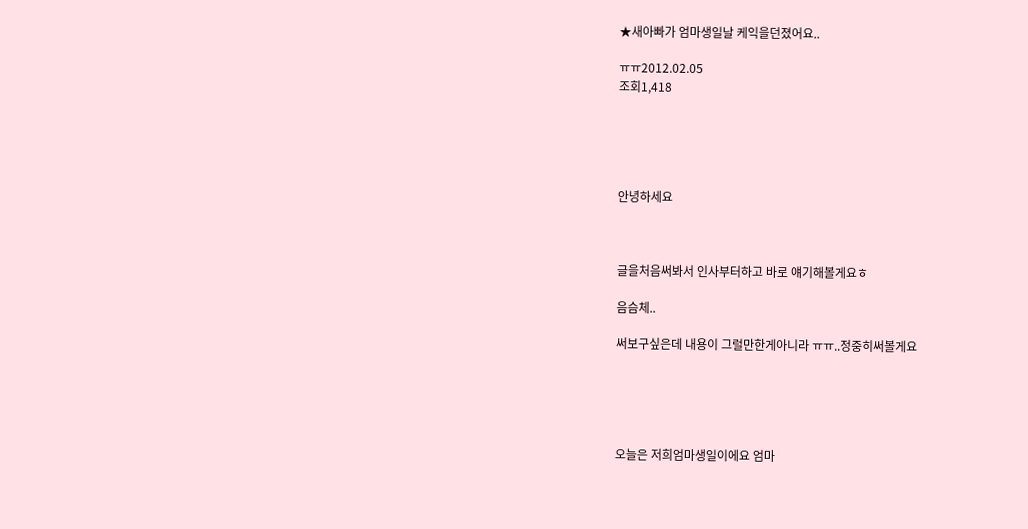★새아빠가 엄마생일날 케익을던졌어요..

ㅠㅠ2012.02.05
조회1,418





안녕하세요



글을처음써봐서 인사부터하고 바로 얘기해볼게요ㅎ

음슴체..

써보구싶은데 내용이 그럴만한게아니라 ㅠㅠ..정중히써볼게요





오늘은 저희엄마생일이에요 엄마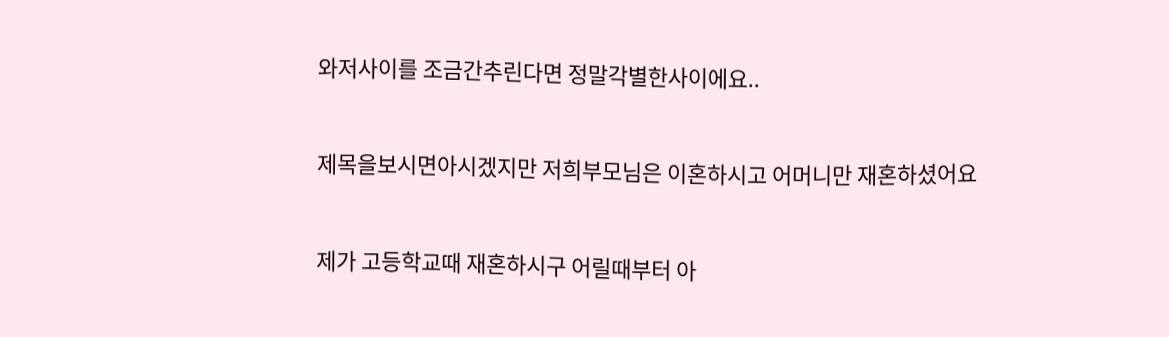와저사이를 조금간추린다면 정말각별한사이에요..



제목을보시면아시겠지만 저희부모님은 이혼하시고 어머니만 재혼하셨어요



제가 고등학교때 재혼하시구 어릴때부터 아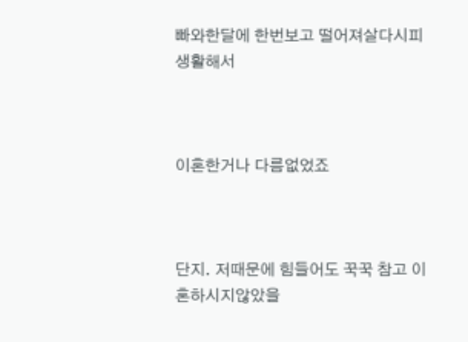빠와한달에 한번보고 떨어져살다시피 생활해서



이혼한거나 다름없었죠



단지. 저때문에 힘들어도 꾹꾹 참고 이혼하시지않았을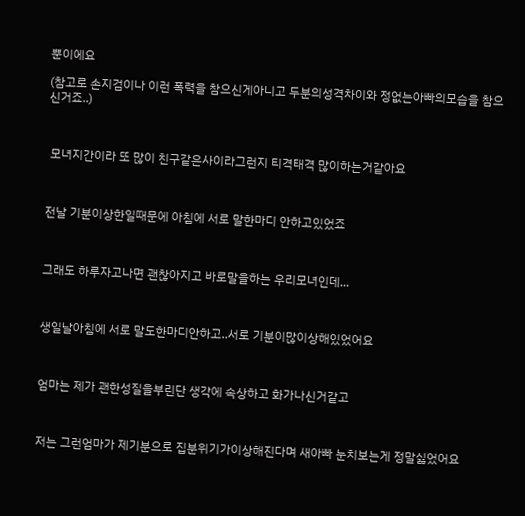뿐이에요

(참고로 손지검이나 이런 폭력을 참으신게아니고 두분의성격차이와 정없는아빠의모습을 참으신거죠..)



 모녀지간이라 또 많이 친구같은사이라그런지 티격태격 많이하는거같아요



전날 기분이상한일때문에 아침에 서로 말한마디 안하고있었죠



그래도 하루자고나면 괜찮아지고 바로말을하는 우리모녀인데...



생일날아침에 서로 말도한마디안하고..서로 기분이많이상해있었어요



엄마는 제가 괜한성질을부린단 생각에 속상하고 화가나신거같고



저는 그런엄마가 제기분으로 집분위기가이상해진다며 새아빠 눈치보는게 정말싫었어요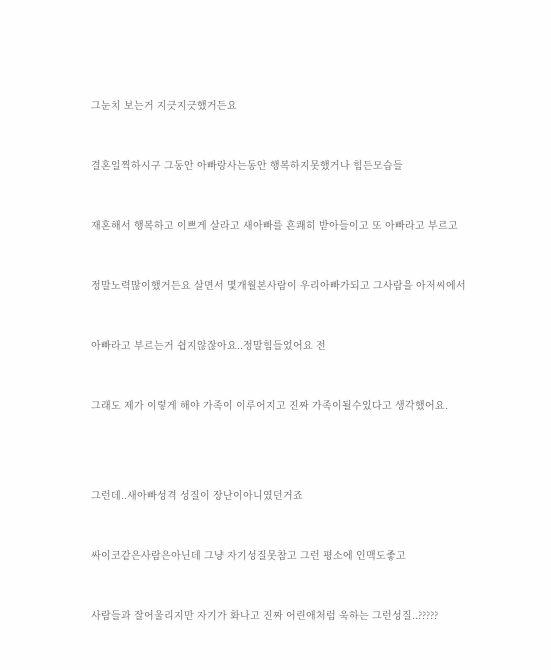그눈치 보는거 지긋지긋했거든요



결혼일찍하시구 그동안 아빠랑사는동안 행복하지못했거나 힘든모습들



재혼해서 행복하고 이쁘게 살라고 새아빠를 흔쾌히 받아들이고 또 아빠라고 부르고



정말노력많이했거든요 살면서 몇개월본사람이 우리아빠가되고 그사람을 아저씨에서



아빠라고 부르는거 쉽지않잖아요..정말힘들었어요 전



그래도 제가 이렇게 해야 가족이 이루어지고 진짜 가족이될수있다고 생각했어요.





그런데..새아빠성격 성질이 장난이아니였던거죠



싸이코같은사람은아닌데 그냥 자기성질못참고 그런 평소에 인맥도좋고



사람들과 잘어울리지만 자기가 화나고 진짜 어린애처럼 욱하는 그런성질..?????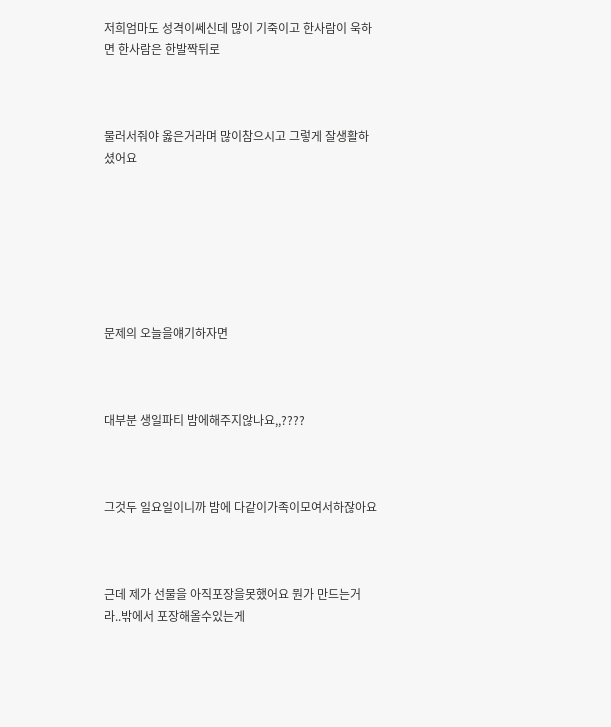저희엄마도 성격이쎄신데 많이 기죽이고 한사람이 욱하면 한사람은 한발짝뒤로



물러서줘야 옳은거라며 많이참으시고 그렇게 잘생활하셨어요







문제의 오늘을얘기하자면



대부분 생일파티 밤에해주지않나요,,????



그것두 일요일이니까 밤에 다같이가족이모여서하잖아요



근데 제가 선물을 아직포장을못했어요 뭔가 만드는거라..밖에서 포장해올수있는게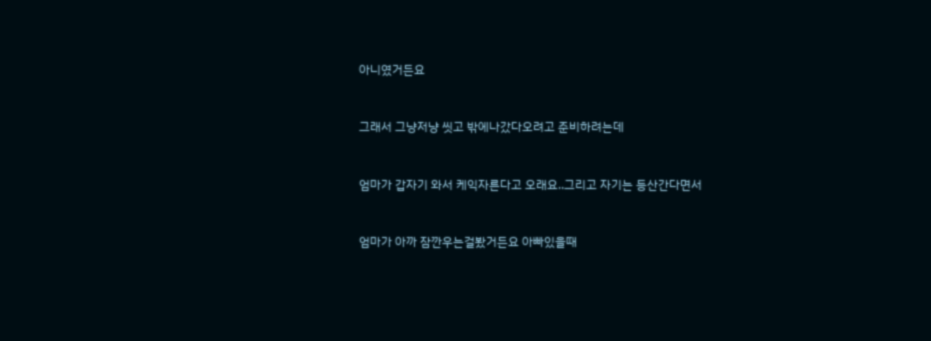아니였거든요



그래서 그냥저냥 씻고 밖에나갔다오려고 준비하려는데



엄마가 갑자기 와서 케익자른다고 오래요..그리고 자기는 등산간다면서



엄마가 아까 잠깐우는걸봤거든요 아빠있을때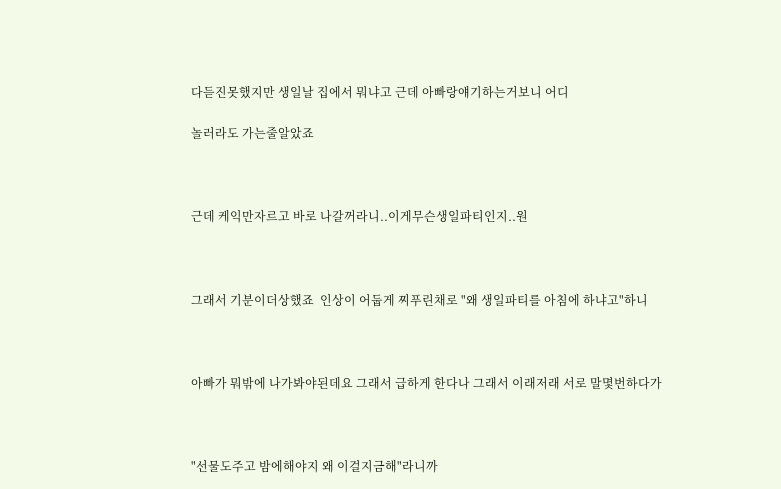다듣진못했지만 생일날 집에서 뭐냐고 근데 아빠랑얘기하는거보니 어디

놀러라도 가는줄알았죠



근데 케익만자르고 바로 나갈꺼라니..이게무슨생일파티인지..원



그래서 기분이더상했죠  인상이 어둡게 찌푸린채로 "왜 생일파티를 아침에 하냐고"하니



아빠가 뭐밖에 나가봐야된데요 그래서 급하게 한다나 그래서 이래저래 서로 말몇번하다가



"선물도주고 밤에해야지 왜 이걸지금해"라니까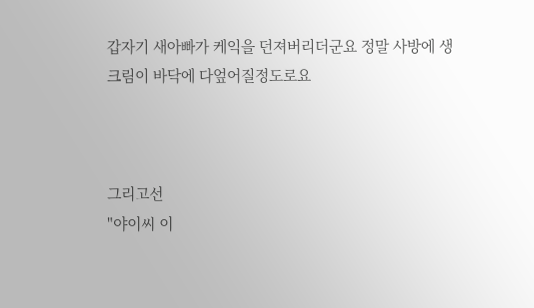갑자기 새아빠가 케익을 던져버리더군요 정말 사방에 생크림이 바닥에 다엎어질정도로요



그리고선
"야이씨 이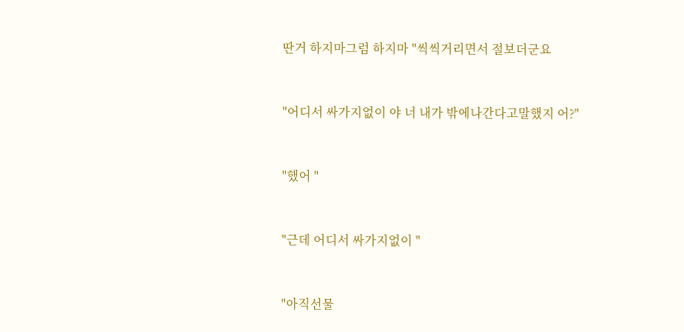딴거 하지마그럼 하지마 "씩씩거리면서 절보더군요



"어디서 싸가지없이 야 너 내가 밖에나간다고말했지 어?"



"했어 "



"근데 어디서 싸가지없이 "



"아직선물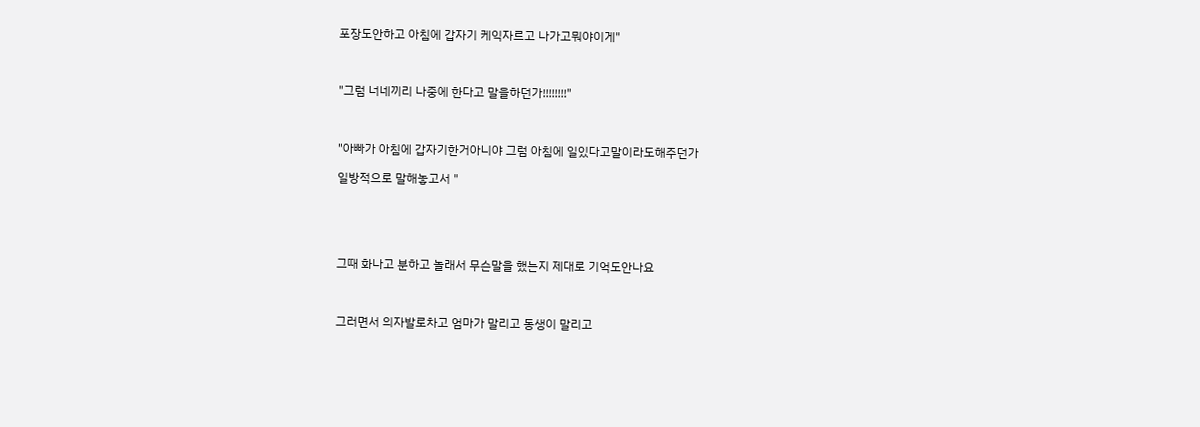포장도안하고 아침에 갑자기 케익자르고 나가고뭐야이게"



"그럼 너네끼리 나중에 한다고 말을하던가!!!!!!!!"



"아빠가 아침에 갑자기한거아니야 그럼 아침에 일있다고말이라도해주던가

일방적으로 말해놓고서 "





그때 화나고 분하고 놀래서 무슨말을 했는지 제대로 기억도안나요



그러면서 의자발로차고 엄마가 말리고 동생이 말리고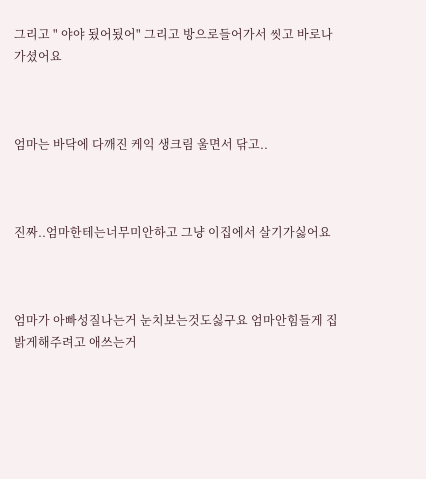그리고 " 야야 됬어됬어" 그리고 방으로들어가서 씻고 바로나가셨어요



엄마는 바닥에 다깨진 케익 생크림 울면서 닦고..



진짜..엄마한테는너무미안하고 그냥 이집에서 살기가싫어요



엄마가 아빠성질나는거 눈치보는것도싫구요 엄마안힘들게 집밝게해주려고 애쓰는거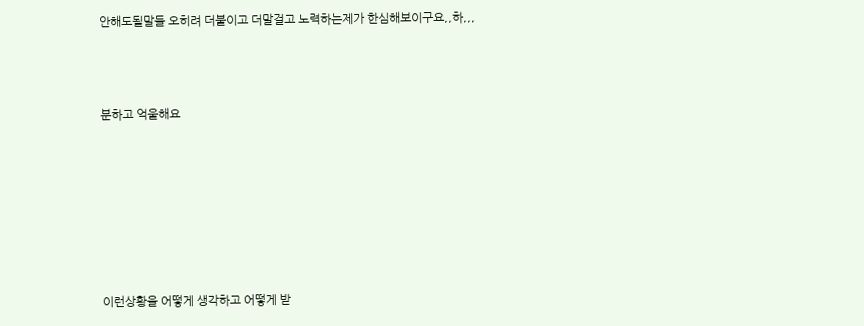안해도될말들 오히려 더붙이고 더말걸고 노력하는제가 한심해보이구요,,하,,,



분하고 억울해요







이런상황을 어떻게 생각하고 어떻게 받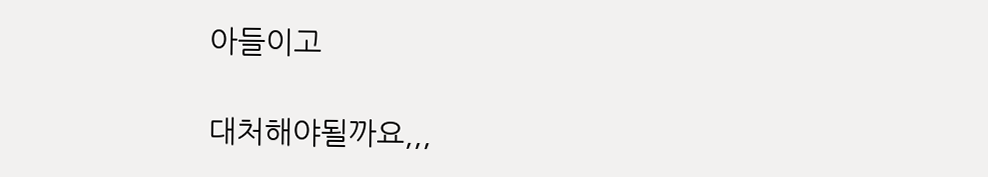아들이고

대처해야될까요,,,